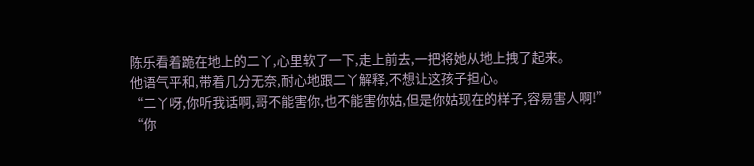陈乐看着跪在地上的二丫,心里软了一下,走上前去,一把将她从地上拽了起来。
他语气平和,带着几分无奈,耐心地跟二丫解释,不想让这孩子担心。
“二丫呀,你听我话啊,哥不能害你,也不能害你姑,但是你姑现在的样子,容易害人啊!”
“你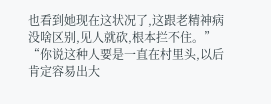也看到她现在这状况了,这跟老精神病没啥区别,见人就砍,根本拦不住。”
“你说这种人要是一直在村里头,以后肯定容易出大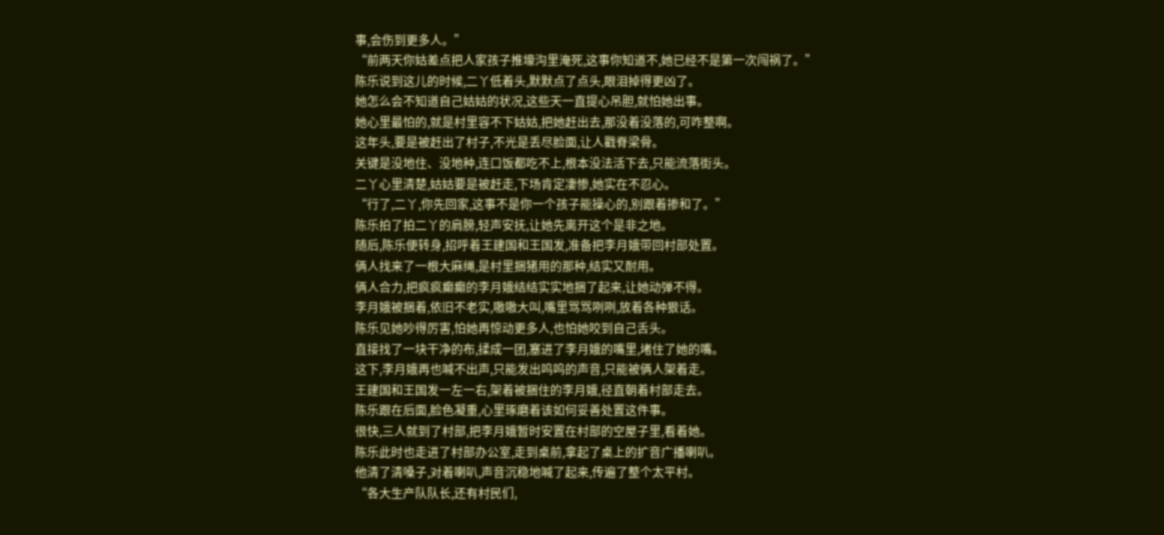事,会伤到更多人。”
“前两天你姑差点把人家孩子推壕沟里淹死,这事你知道不,她已经不是第一次闯祸了。”
陈乐说到这儿的时候,二丫低着头,默默点了点头,眼泪掉得更凶了。
她怎么会不知道自己姑姑的状况,这些天一直提心吊胆,就怕她出事。
她心里最怕的,就是村里容不下姑姑,把她赶出去,那没着没落的,可咋整啊。
这年头,要是被赶出了村子,不光是丢尽脸面,让人戳脊梁骨。
关键是没地住、没地种,连口饭都吃不上,根本没法活下去,只能流落街头。
二丫心里清楚,姑姑要是被赶走,下场肯定凄惨,她实在不忍心。
“行了,二丫,你先回家,这事不是你一个孩子能操心的,别跟着掺和了。”
陈乐拍了拍二丫的肩膀,轻声安抚,让她先离开这个是非之地。
随后,陈乐便转身,招呼着王建国和王国发,准备把李月娥带回村部处置。
俩人找来了一根大麻绳,是村里捆猪用的那种,结实又耐用。
俩人合力,把疯疯癫癫的李月娥结结实实地捆了起来,让她动弹不得。
李月娥被捆着,依旧不老实,嗷嗷大叫,嘴里骂骂咧咧,放着各种狠话。
陈乐见她吵得厉害,怕她再惊动更多人,也怕她咬到自己舌头。
直接找了一块干净的布,揉成一团,塞进了李月娥的嘴里,堵住了她的嘴。
这下,李月娥再也喊不出声,只能发出呜呜的声音,只能被俩人架着走。
王建国和王国发一左一右,架着被捆住的李月娥,径直朝着村部走去。
陈乐跟在后面,脸色凝重,心里琢磨着该如何妥善处置这件事。
很快,三人就到了村部,把李月娥暂时安置在村部的空屋子里,看着她。
陈乐此时也走进了村部办公室,走到桌前,拿起了桌上的扩音广播喇叭。
他清了清嗓子,对着喇叭,声音沉稳地喊了起来,传遍了整个太平村。
“各大生产队队长,还有村民们,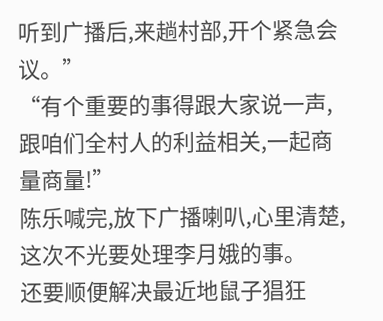听到广播后,来趟村部,开个紧急会议。”
“有个重要的事得跟大家说一声,跟咱们全村人的利益相关,一起商量商量!”
陈乐喊完,放下广播喇叭,心里清楚,这次不光要处理李月娥的事。
还要顺便解决最近地鼠子猖狂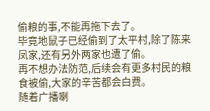偷粮的事,不能再拖下去了。
毕竟地鼠子已经偷到了太平村,除了陈来凤家,还有另外两家也遭了偷。
再不想办法防范,后续会有更多村民的粮食被偷,大家的辛苦都会白费。
随着广播喇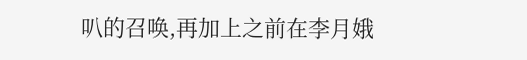叭的召唤,再加上之前在李月娥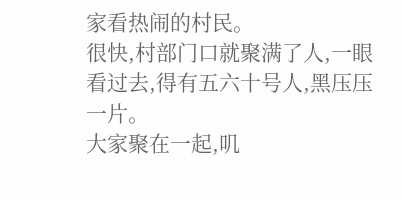家看热闹的村民。
很快,村部门口就聚满了人,一眼看过去,得有五六十号人,黑压压一片。
大家聚在一起,叽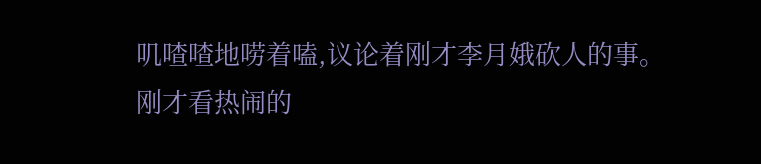叽喳喳地唠着嗑,议论着刚才李月娥砍人的事。
刚才看热闹的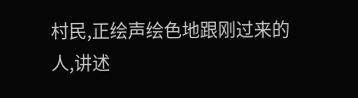村民,正绘声绘色地跟刚过来的人,讲述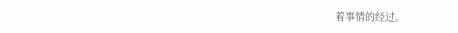着事情的经过。